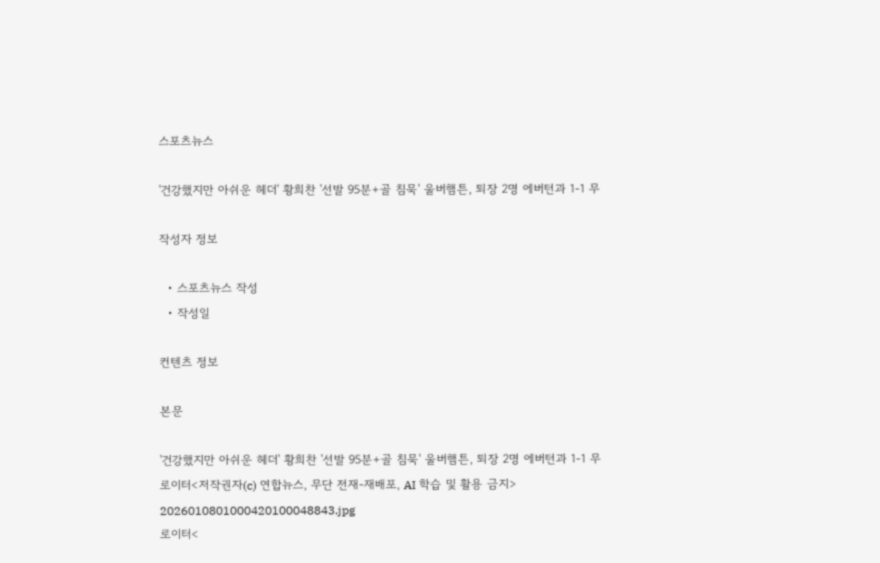스포츠뉴스

'건강했지만 아쉬운 헤더' 황희찬 '선발 95분+골 침묵' 울버햄튼, 퇴장 2명 에버턴과 1-1 무

작성자 정보

  • 스포츠뉴스 작성
  • 작성일

컨텐츠 정보

본문

'건강했지만 아쉬운 헤더' 황희찬 '선발 95분+골 침묵' 울버햄튼, 퇴장 2명 에버턴과 1-1 무
로이터<저작권자(c) 연합뉴스, 무단 전재-재배포, AI 학습 및 활용 금지>
2026010801000420100048843.jpg
로이터<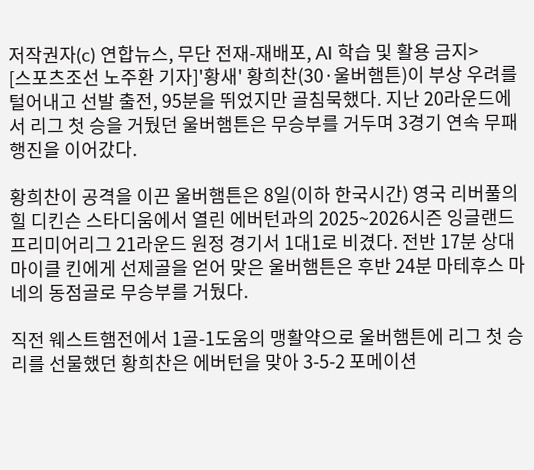저작권자(c) 연합뉴스, 무단 전재-재배포, AI 학습 및 활용 금지>
[스포츠조선 노주환 기자]'황새' 황희찬(30·울버햄튼)이 부상 우려를 털어내고 선발 출전, 95분을 뛰었지만 골침묵했다. 지난 20라운드에서 리그 첫 승을 거뒀던 울버햄튼은 무승부를 거두며 3경기 연속 무패행진을 이어갔다.

황희찬이 공격을 이끈 울버햄튼은 8일(이하 한국시간) 영국 리버풀의 힐 디킨슨 스타디움에서 열린 에버턴과의 2025~2026시즌 잉글랜드 프리미어리그 21라운드 원정 경기서 1대1로 비겼다. 전반 17분 상대 마이클 킨에게 선제골을 얻어 맞은 울버햄튼은 후반 24분 마테후스 마네의 동점골로 무승부를 거뒀다.

직전 웨스트햄전에서 1골-1도움의 맹활약으로 울버햄튼에 리그 첫 승리를 선물했던 황희찬은 에버턴을 맞아 3-5-2 포메이션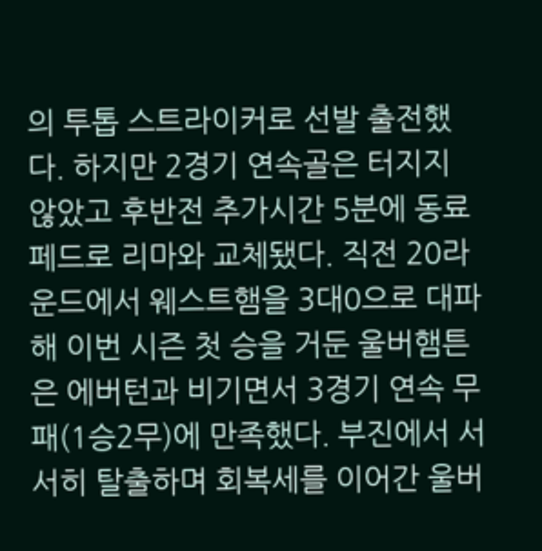의 투톱 스트라이커로 선발 출전했다. 하지만 2경기 연속골은 터지지 않았고 후반전 추가시간 5분에 동료 페드로 리마와 교체됐다. 직전 20라운드에서 웨스트햄을 3대0으로 대파해 이번 시즌 첫 승을 거둔 울버햄튼은 에버턴과 비기면서 3경기 연속 무패(1승2무)에 만족했다. 부진에서 서서히 탈출하며 회복세를 이어간 울버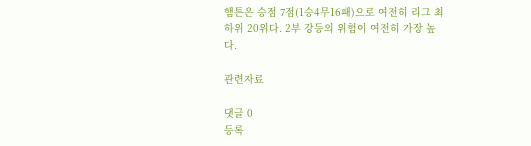햄튼은 승점 7점(1승4무16패)으로 여전히 리그 최하위 20위다. 2부 강등의 위험이 여전히 가장 높다.

관련자료

댓글 0
등록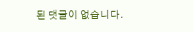된 댓글이 없습니다.